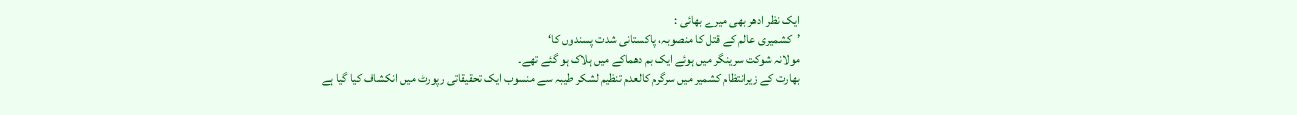ایک نظر ادھر بھی میرے بھائی :
’کشمیری عالم کے قتل کا منصوبہ، پاکستانی شدت پسندوں کا‘
مولانہ شوکت سرینگر میں ہوئے ایک بم دھماکے میں ہلاک ہو گئے تھے۔
بھارت کے زیرانتظام کشمیر میں سرگرم کالعدم تنظیم لشکر طیبہ سے منسوب ایک تحقیقاتی رپورٹ میں انکشاف کیا گیا ہے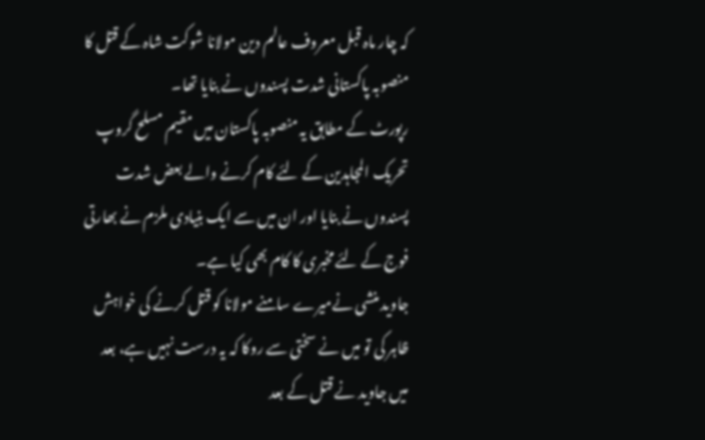کہ چار ماہ قبل معروف عالم دین مولانا شوکت شاہ کے قتل کا منصوبہ پاکستانی شدت پسندوں نے بنایا تھا۔
رپورٹ کے مطابق یہ منصوبہ پاکستان میں مقیم مسلح گروپ تحریک المجاہدین کے لئے کام کرنے والے بعض شدت پسندوں نے بنایا اور ان میں سے ایک بنیادی ملزم نے بھارتی فوج کے لئے مخبری کا کام بھی کیا ہے۔
جاوید منشی نےمیرے سامنے مولانا کو قتل کرنے کی خواہش ظاہر کی تو میں نے سختی سے روکا کہ یہ درست نہیں ہے، بعد میں جاوید نے قتل کے بعد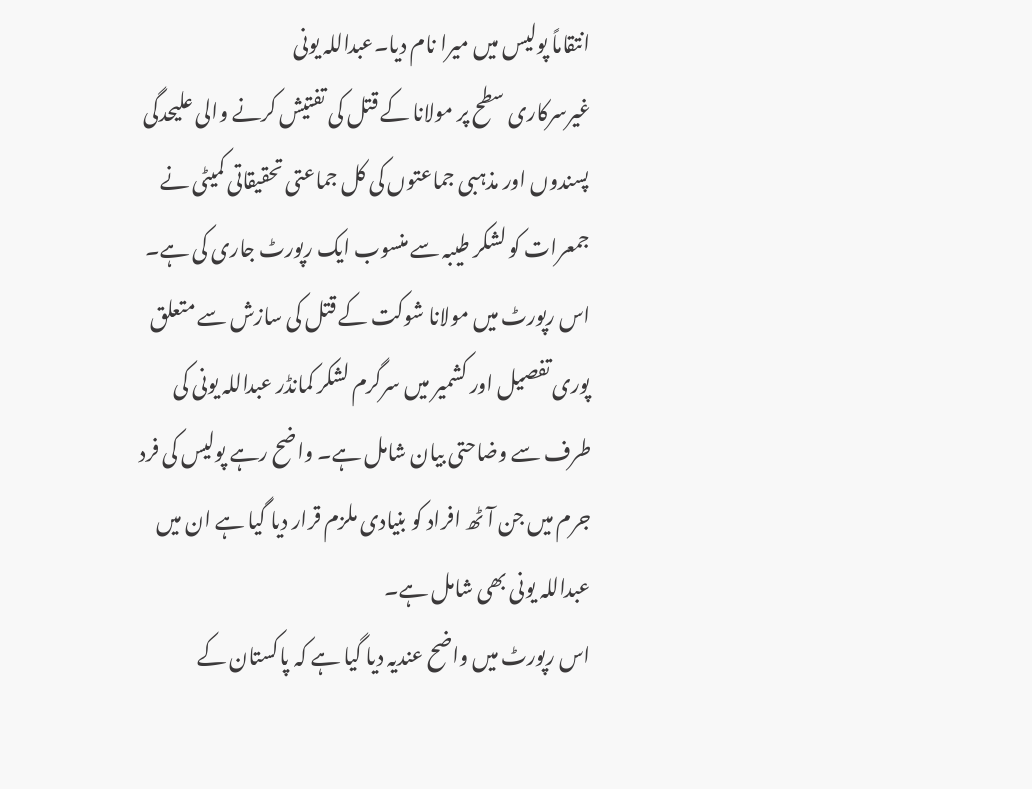انتقاماً پولیس میں میرا نام دیا۔عبداللہ یونی
غیرسرکاری سطح پر مولانا کے قتل کی تفتیش کرنے والی علیحدگی پسندوں اور مذہبی جماعتوں کی کل جماعتی تحقیقاتی کمیٹی نے جمعرات کو لشکر طیبہ سے منسوب ایک رپورٹ جاری کی ہے۔
اس رپورٹ میں مولانا شوکت کے قتل کی سازش سے متعلق پوری تفصیل اور کشمیر میں سرگرم لشکر کمانڈر عبداللہ یونی کی طرف سے وضاحتی بیان شامل ہے۔ واضح رہے پولیس کی فرد جرم میں جن آٹھ افراد کو بنیادی ملزم قرار دیا گیا ہے ان میں عبداللہ یونی بھی شامل ہے۔
اس رپورٹ میں واضح عندیہ دیا گیا ہے کہ پاکستان کے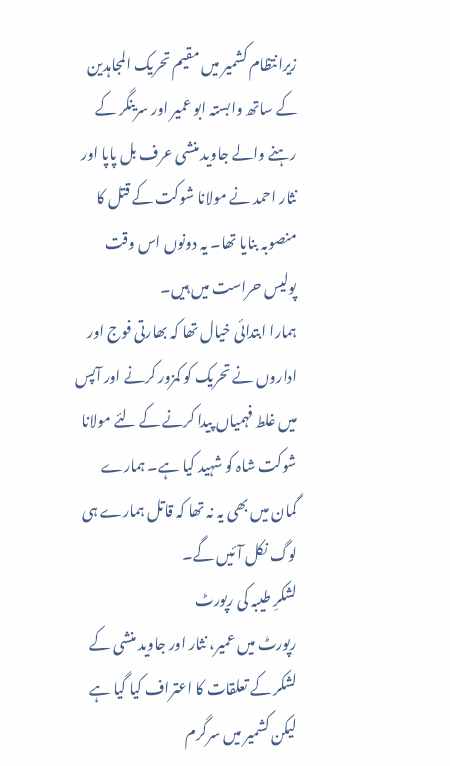زیرانتظام کشمیر میں مقیم تحریک المجاہدین کے ساتھ وابستہ ابو عمیر اور سرینگر کے رہنے والے جاوید منشی عرف بل پاپا اور نثار احمد نے مولانا شوکت کے قتل کا منصوبہ بنایا تھا۔ یہ دونوں اس وقت پولیس حراست میں ہیں۔
ہمارا ابتدائی خیال تھا کہ بھارتی فوج اور اداروں نے تحریک کو کمزور کرنے اور آپس میں غلط فہمیاں پیدا کرنے کے لئے مولانا شوکت شاہ کو شہید کیا ہے۔ ہمارے گمان میں بھی یہ نہ تھا کہ قاتل ہمارے ہی لوگ نکل آئیں گے۔
لشکرِ طیبہ کی رپورٹ
رپورٹ میں عمیر، نثار اور جاوید منشی کے لشکر کے تعلقات کا اعتراف کیا گیا ہے لیکن کشمیر میں سرگرم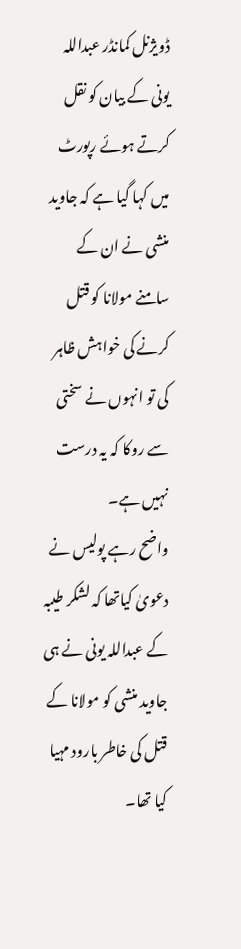ڈویژنل کمانڈر عبداللہ یونی کے بیان کو نقل کرتے ہوئے رپورٹ میں کہا گیا ہے کہ جاوید منشی نے ان کے سامنے مولانا کو قتل کرنے کی خواہش ظاہر کی تو انہوں نے سختی سے روکا کہ یہ درست نہیں ہے۔
واضح رہے پولیس نے دعویٰ کیاتھا کہ لشکر طیبہ کے عبداللہ یونی نے ہی جاوید منشی کو مولانا کے قتل کی خاطر بارود مہیا کیا تھا۔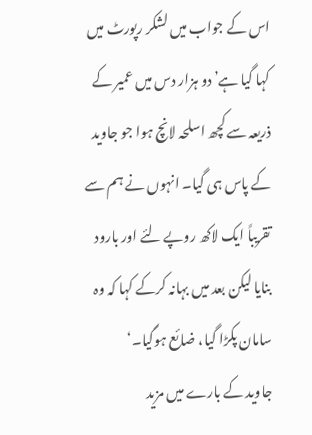اس کے جواب میں لشکر رپورٹ میں کہا گیا ہے’دو ہزار دس میں عمیر کے ذریعہ سے کچھ اسلحہ لانچ ہوا جو جاوید کے پاس ہی گیا۔ انہوں نے ہم سے تقریباً ایک لاکھ روپے لئے اور بارود بنایا لیکن بعد میں بہانہ کرکے کہا کہ وہ سامان پکڑا گیا، ضائع ہوگیا۔‘
جاوید کے بارے میں مزید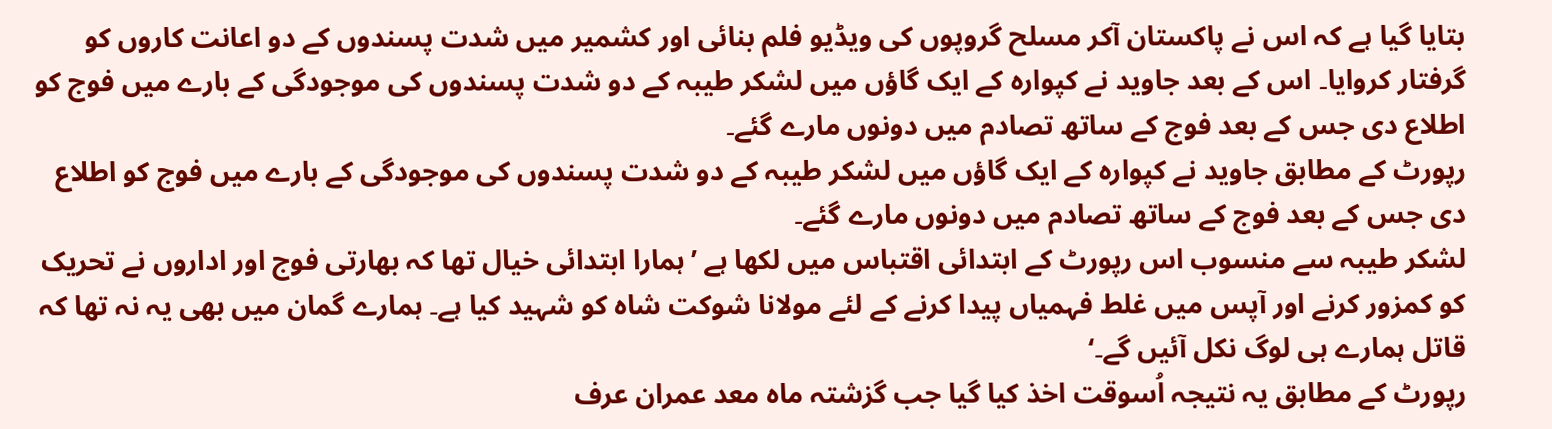بتایا گیا ہے کہ اس نے پاکستان آکر مسلح گروپوں کی ویڈیو فلم بنائی اور کشمیر میں شدت پسندوں کے دو اعانت کاروں کو گرفتار کروایا۔ اس کے بعد جاوید نے کپوارہ کے ایک گاؤں میں لشکر طیبہ کے دو شدت پسندوں کی موجودگی کے بارے میں فوج کو اطلاع دی جس کے بعد فوج کے ساتھ تصادم میں دونوں مارے گئے۔
رپورٹ کے مطابق جاوید نے کپوارہ کے ایک گاؤں میں لشکر طیبہ کے دو شدت پسندوں کی موجودگی کے بارے میں فوج کو اطلاع دی جس کے بعد فوج کے ساتھ تصادم میں دونوں مارے گئے۔
لشکر طیبہ سے منسوب اس رپورٹ کے ابتدائی اقتباس میں لکھا ہے ’ہمارا ابتدائی خیال تھا کہ بھارتی فوج اور اداروں نے تحریک کو کمزور کرنے اور آپس میں غلط فہمیاں پیدا کرنے کے لئے مولانا شوکت شاہ کو شہید کیا ہے۔ ہمارے گمان میں بھی یہ نہ تھا کہ قاتل ہمارے ہی لوگ نکل آئیں گے۔‘
رپورٹ کے مطابق یہ نتیجہ اُسوقت اخذ کیا گیا جب گزشتہ ماہ معد عمران عرف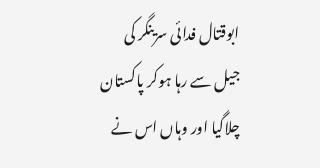ابوقتال فدائی سرینگر کی جیل سے رہا ہوکر پاکستان چلاگیا اور وہاں اس نے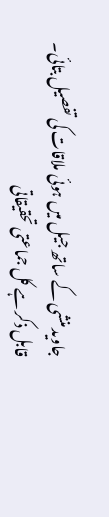جاوید منشی کے ساتھ جیل میں ہوئی ملاقات کی تفصیل بتائی۔
قابل ذکر ہے کل جماعتی تحقیقاتی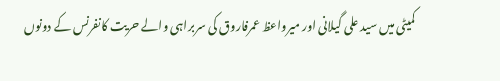کمیٹی میں سید علی گیلانی اور میرواعظ عمرفاروق کی سربراہی والے حریت کانفرنس کے دونوں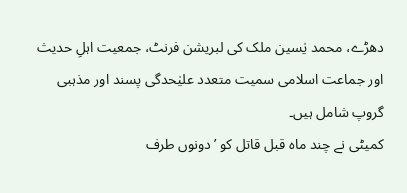دھڑے، محمد یٰسین ملک کی لبریشن فرنٹ، جمعیت اہلِ حدیث اور جماعت اسلامی سمیت متعدد علیٰحدگی پسند اور مذہبی گروپ شامل ہیں۔
کمیٹی نے چند ماہ قبل قاتل کو ’دونوں طرف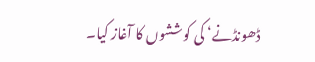ڈھونڈنے‘ کی کوششوں کا آغاز کیا۔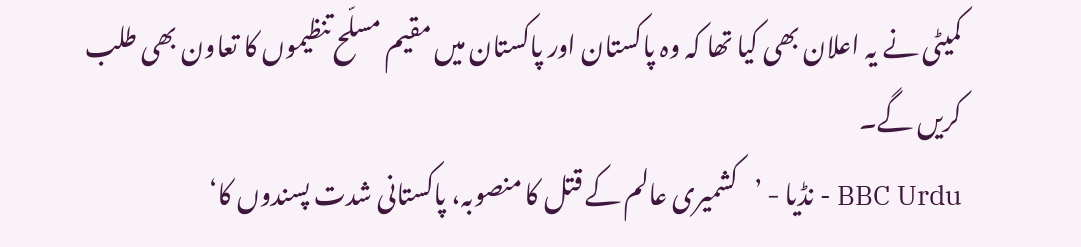کمیٹی نے یہ اعلان بھی کیا تھا کہ وہ پاکستان اور پاکستان میں مقیم مسلّح تنظیموں کا تعاون بھی طلب کریں گے۔
BBC Urdu - نڈیا - ’کشمیری عالم کے قتل کا منصوبہ، پاکستانی شدت پسندوں کا‘